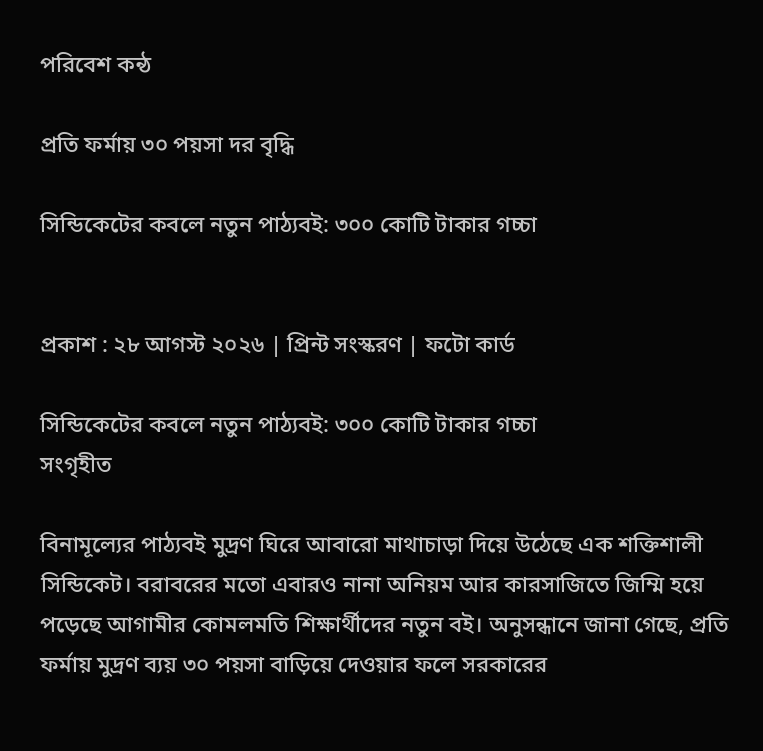পরিবেশ কন্ঠ

প্রতি ফর্মায় ৩০ পয়সা দর বৃদ্ধি

সিন্ডিকেটের কবলে নতুন পাঠ্যবই: ৩০০ কোটি টাকার গচ্চা


প্রকাশ : ২৮ আগস্ট ২০২৬ | প্রিন্ট সংস্করণ | ফটো কার্ড

সিন্ডিকেটের কবলে নতুন পাঠ্যবই: ৩০০ কোটি টাকার গচ্চা
সংগৃহীত

বিনামূল্যের পাঠ্যবই মুদ্রণ ঘিরে আবারো মাথাচাড়া দিয়ে উঠেছে এক শক্তিশালী সিন্ডিকেট। বরাবরের মতো এবারও নানা অনিয়ম আর কারসাজিতে জিম্মি হয়ে পড়েছে আগামীর কোমলমতি শিক্ষার্থীদের নতুন বই। অনুসন্ধানে জানা গেছে, প্রতি ফর্মায় মুদ্রণ ব্যয় ৩০ পয়সা বাড়িয়ে দেওয়ার ফলে সরকারের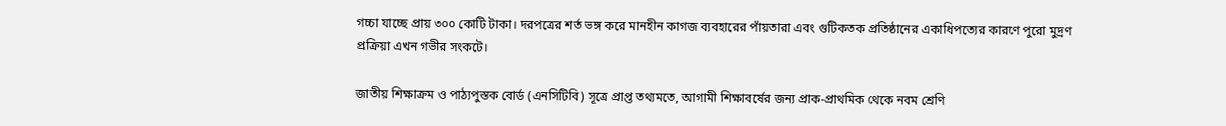গচ্চা যাচ্ছে প্রায় ৩০০ কোটি টাকা। দরপত্রের শর্ত ভঙ্গ করে মানহীন কাগজ ব্যবহারের পাঁয়তারা এবং গুটিকতক প্রতিষ্ঠানের একাধিপত্যের কারণে পুরো মুদ্রণ প্রক্রিয়া এখন গভীর সংকটে।

জাতীয় শিক্ষাক্রম ও পাঠ্যপুস্তক বোর্ড (এনসিটিবি) সূত্রে প্রাপ্ত তথ্যমতে, আগামী শিক্ষাবর্ষের জন্য প্রাক-প্রাথমিক থেকে নবম শ্রেণি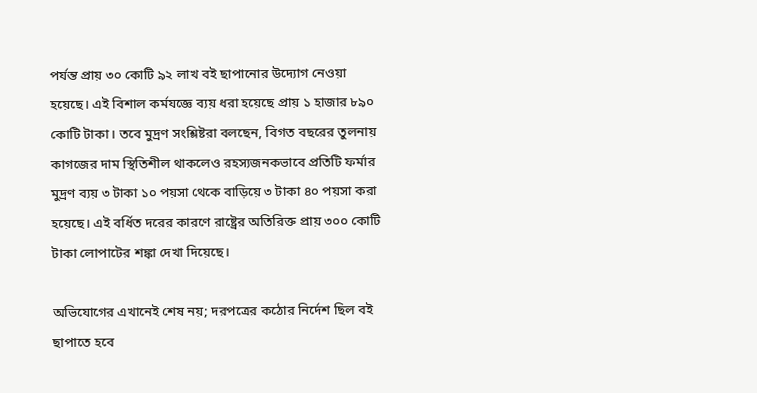পর্যন্ত প্রায় ৩০ কোটি ৯২ লাখ বই ছাপানোর উদ্যোগ নেওয়া হয়েছে। এই বিশাল কর্মযজ্ঞে ব্যয় ধরা হয়েছে প্রায় ১ হাজার ৮৯০ কোটি টাকা। তবে মুদ্রণ সংশ্লিষ্টরা বলছেন, বিগত বছরের তুলনায় কাগজের দাম স্থিতিশীল থাকলেও রহস্যজনকভাবে প্রতিটি ফর্মার মুদ্রণ ব্যয় ৩ টাকা ১০ পয়সা থেকে বাড়িয়ে ৩ টাকা ৪০ পয়সা করা হয়েছে। এই বর্ধিত দরের কারণে রাষ্ট্রের অতিরিক্ত প্রায় ৩০০ কোটি টাকা লোপাটের শঙ্কা দেখা দিয়েছে।

অভিযোগের এখানেই শেষ নয়; দরপত্রের কঠোর নির্দেশ ছিল বই ছাপাতে হবে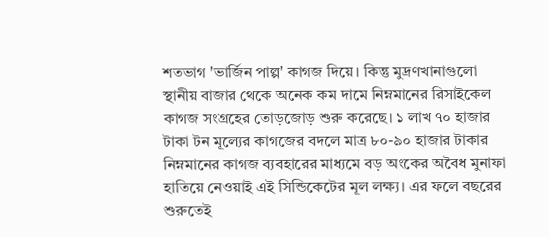শতভাগ 'ভার্জিন পাল্প' কাগজ দিয়ে। কিন্তু মুদ্রণখানাগুলো স্থানীয় বাজার থেকে অনেক কম দামে নিম্নমানের রিসাইকেল কাগজ সংগ্রহের তোড়জোড় শুরু করেছে। ১ লাখ ৭০ হাজার টাকা টন মূল্যের কাগজের বদলে মাত্র ৮০-৯০ হাজার টাকার নিম্নমানের কাগজ ব্যবহারের মাধ্যমে বড় অংকের অবৈধ মুনাফা হাতিয়ে নেওয়াই এই সিন্ডিকেটের মূল লক্ষ্য। এর ফলে বছরের শুরুতেই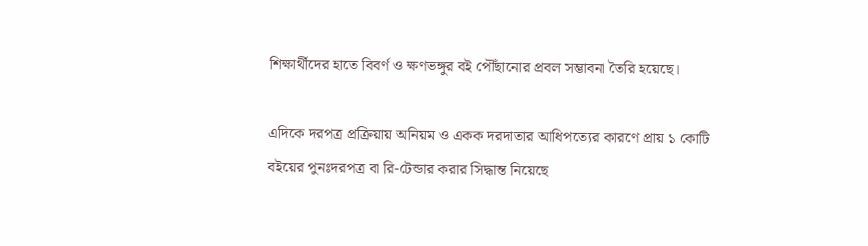শিক্ষার্থীদের হাতে বিবর্ণ ও ক্ষণভঙ্গুর বই পৌঁছানোর প্রবল সম্ভাবনা তৈরি হয়েছে।

এদিকে দরপত্র প্রক্রিয়ায় অনিয়ম ও একক দরদাতার আধিপত্যের কারণে প্রায় ১ কোটি বইয়ের পুনঃদরপত্র বা রি-টেন্ডার করার সিদ্ধান্ত নিয়েছে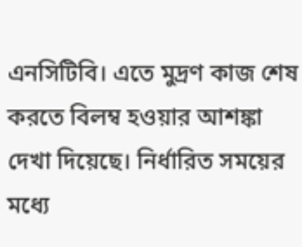এনসিটিবি। এতে মুদ্রণ কাজ শেষ করতে বিলম্ব হওয়ার আশঙ্কা দেখা দিয়েছে। নির্ধারিত সময়ের মধ্যে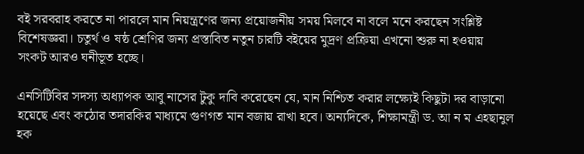বই সরবরাহ করতে না পারলে মান নিয়ন্ত্রণের জন্য প্রয়োজনীয় সময় মিলবে না বলে মনে করছেন সংশ্লিষ্ট বিশেষজ্ঞরা। চতুর্থ ও ষষ্ঠ শ্রেণির জন্য প্রস্তাবিত নতুন চারটি বইয়ের মুদ্রণ প্রক্রিয়া এখনো শুরু না হওয়ায় সংকট আরও ঘনীভূত হচ্ছে।

এনসিটিবির সদস্য অধ্যাপক আবু নাসের টুকু দাবি করেছেন যে, মান নিশ্চিত করার লক্ষ্যেই কিছুটা দর বাড়ানো হয়েছে এবং কঠোর তদারকির মাধ্যমে গুণগত মান বজায় রাখা হবে। অন্যদিকে, শিক্ষামন্ত্রী ড. আ ন ম এহছানুল হক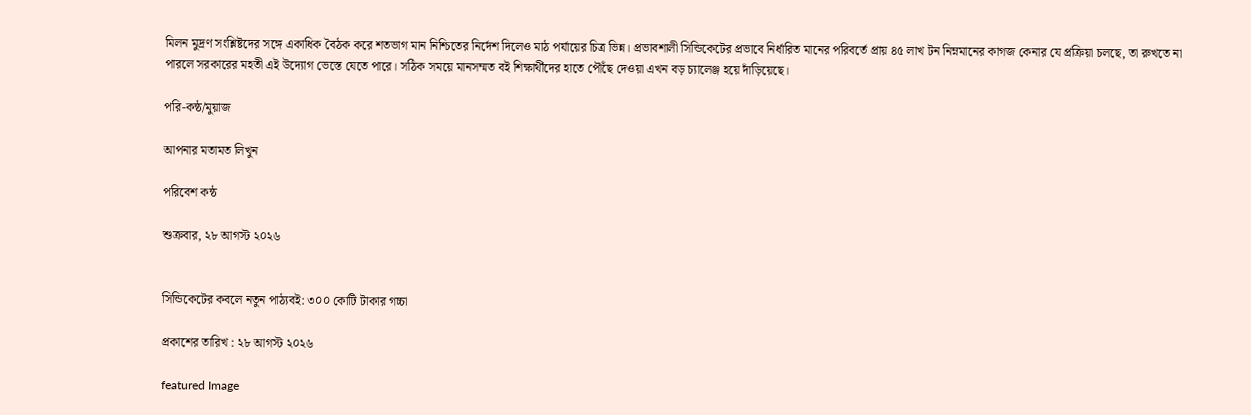মিলন মুদ্রণ সংশ্লিষ্টদের সঙ্গে একাধিক বৈঠক করে শতভাগ মান নিশ্চিতের নির্দেশ দিলেও মাঠ পর্যায়ের চিত্র ভিন্ন। প্রভাবশালী সিন্ডিকেটের প্রভাবে নির্ধারিত মানের পরিবর্তে প্রায় ৪৫ লাখ টন নিম্নমানের কাগজ কেনার যে প্রক্রিয়া চলছে, তা রুখতে না পারলে সরকারের মহতী এই উদ্যোগ ভেস্তে যেতে পারে। সঠিক সময়ে মানসম্মত বই শিক্ষার্থীদের হাতে পৌঁছে দেওয়া এখন বড় চ্যালেঞ্জ হয়ে দাঁড়িয়েছে।

পরি-কন্ঠ/মুয়াজ

আপনার মতামত লিখুন

পরিবেশ কন্ঠ

শুক্রবার, ২৮ আগস্ট ২০২৬


সিন্ডিকেটের কবলে নতুন পাঠ্যবই: ৩০০ কোটি টাকার গচ্চা

প্রকাশের তারিখ : ২৮ আগস্ট ২০২৬

featured Image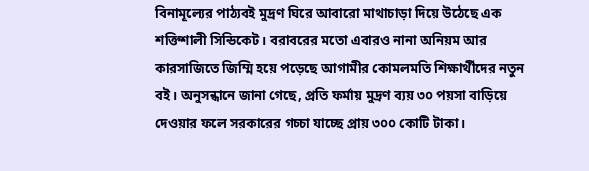বিনামূল্যের পাঠ্যবই মুদ্রণ ঘিরে আবারো মাথাচাড়া দিয়ে উঠেছে এক শক্তিশালী সিন্ডিকেট। বরাবরের মতো এবারও নানা অনিয়ম আর কারসাজিতে জিম্মি হয়ে পড়েছে আগামীর কোমলমতি শিক্ষার্থীদের নতুন বই। অনুসন্ধানে জানা গেছে, প্রতি ফর্মায় মুদ্রণ ব্যয় ৩০ পয়সা বাড়িয়ে দেওয়ার ফলে সরকারের গচ্চা যাচ্ছে প্রায় ৩০০ কোটি টাকা।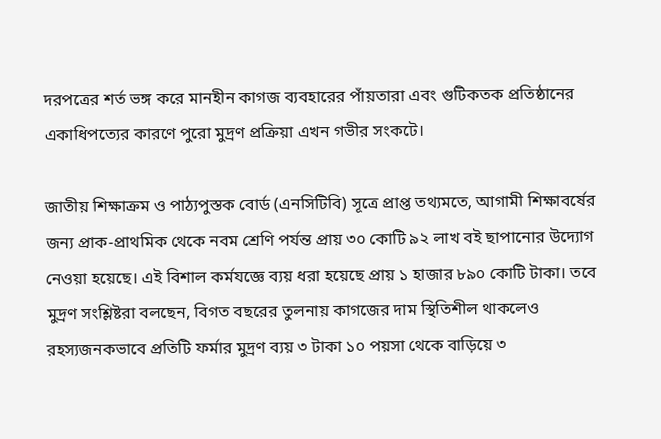দরপত্রের শর্ত ভঙ্গ করে মানহীন কাগজ ব্যবহারের পাঁয়তারা এবং গুটিকতক প্রতিষ্ঠানের একাধিপত্যের কারণে পুরো মুদ্রণ প্রক্রিয়া এখন গভীর সংকটে।

জাতীয় শিক্ষাক্রম ও পাঠ্যপুস্তক বোর্ড (এনসিটিবি) সূত্রে প্রাপ্ত তথ্যমতে, আগামী শিক্ষাবর্ষের জন্য প্রাক-প্রাথমিক থেকে নবম শ্রেণি পর্যন্ত প্রায় ৩০ কোটি ৯২ লাখ বই ছাপানোর উদ্যোগ নেওয়া হয়েছে। এই বিশাল কর্মযজ্ঞে ব্যয় ধরা হয়েছে প্রায় ১ হাজার ৮৯০ কোটি টাকা। তবে মুদ্রণ সংশ্লিষ্টরা বলছেন, বিগত বছরের তুলনায় কাগজের দাম স্থিতিশীল থাকলেও রহস্যজনকভাবে প্রতিটি ফর্মার মুদ্রণ ব্যয় ৩ টাকা ১০ পয়সা থেকে বাড়িয়ে ৩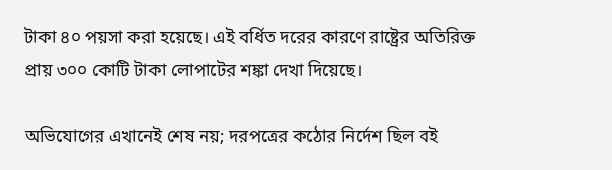টাকা ৪০ পয়সা করা হয়েছে। এই বর্ধিত দরের কারণে রাষ্ট্রের অতিরিক্ত প্রায় ৩০০ কোটি টাকা লোপাটের শঙ্কা দেখা দিয়েছে।

অভিযোগের এখানেই শেষ নয়; দরপত্রের কঠোর নির্দেশ ছিল বই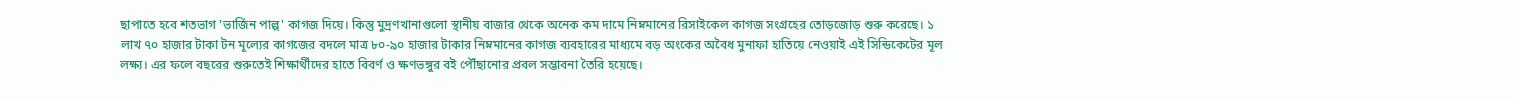ছাপাতে হবে শতভাগ 'ভার্জিন পাল্প' কাগজ দিয়ে। কিন্তু মুদ্রণখানাগুলো স্থানীয় বাজার থেকে অনেক কম দামে নিম্নমানের রিসাইকেল কাগজ সংগ্রহের তোড়জোড় শুরু করেছে। ১ লাখ ৭০ হাজার টাকা টন মূল্যের কাগজের বদলে মাত্র ৮০-৯০ হাজার টাকার নিম্নমানের কাগজ ব্যবহারের মাধ্যমে বড় অংকের অবৈধ মুনাফা হাতিয়ে নেওয়াই এই সিন্ডিকেটের মূল লক্ষ্য। এর ফলে বছরের শুরুতেই শিক্ষার্থীদের হাতে বিবর্ণ ও ক্ষণভঙ্গুর বই পৌঁছানোর প্রবল সম্ভাবনা তৈরি হয়েছে।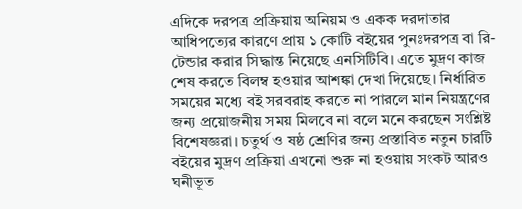এদিকে দরপত্র প্রক্রিয়ায় অনিয়ম ও একক দরদাতার আধিপত্যের কারণে প্রায় ১ কোটি বইয়ের পুনঃদরপত্র বা রি-টেন্ডার করার সিদ্ধান্ত নিয়েছে এনসিটিবি। এতে মুদ্রণ কাজ শেষ করতে বিলম্ব হওয়ার আশঙ্কা দেখা দিয়েছে। নির্ধারিত সময়ের মধ্যে বই সরবরাহ করতে না পারলে মান নিয়ন্ত্রণের জন্য প্রয়োজনীয় সময় মিলবে না বলে মনে করছেন সংশ্লিষ্ট বিশেষজ্ঞরা। চতুর্থ ও ষষ্ঠ শ্রেণির জন্য প্রস্তাবিত নতুন চারটি বইয়ের মুদ্রণ প্রক্রিয়া এখনো শুরু না হওয়ায় সংকট আরও ঘনীভূত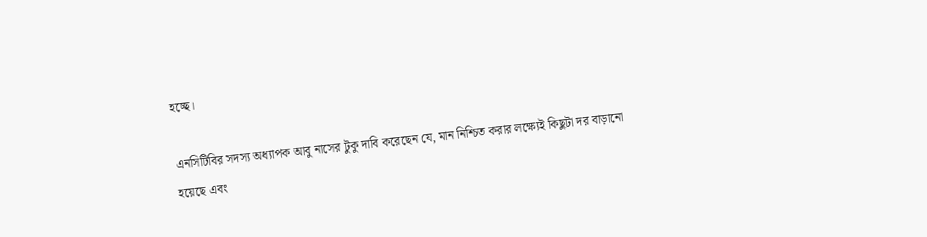হচ্ছে।

এনসিটিবির সদস্য অধ্যাপক আবু নাসের টুকু দাবি করেছেন যে, মান নিশ্চিত করার লক্ষ্যেই কিছুটা দর বাড়ানো হয়েছে এবং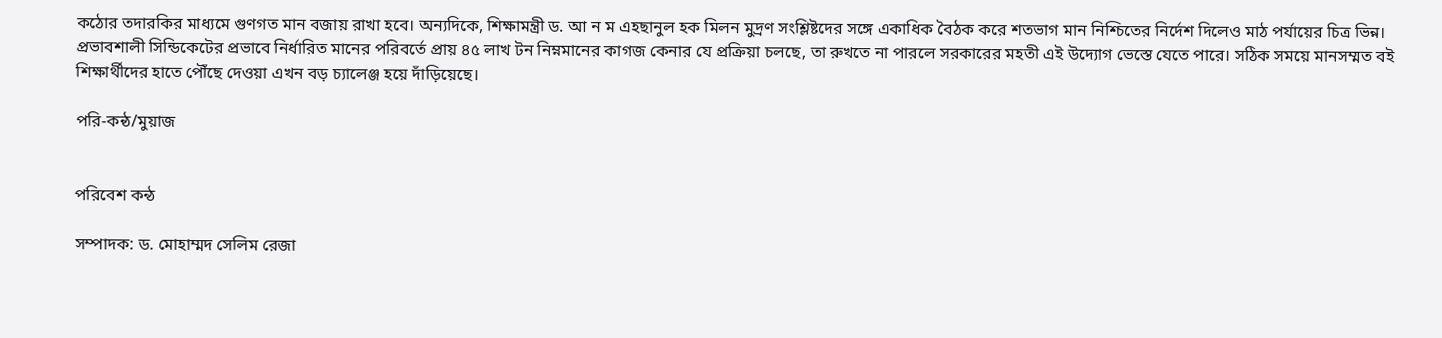কঠোর তদারকির মাধ্যমে গুণগত মান বজায় রাখা হবে। অন্যদিকে, শিক্ষামন্ত্রী ড. আ ন ম এহছানুল হক মিলন মুদ্রণ সংশ্লিষ্টদের সঙ্গে একাধিক বৈঠক করে শতভাগ মান নিশ্চিতের নির্দেশ দিলেও মাঠ পর্যায়ের চিত্র ভিন্ন। প্রভাবশালী সিন্ডিকেটের প্রভাবে নির্ধারিত মানের পরিবর্তে প্রায় ৪৫ লাখ টন নিম্নমানের কাগজ কেনার যে প্রক্রিয়া চলছে, তা রুখতে না পারলে সরকারের মহতী এই উদ্যোগ ভেস্তে যেতে পারে। সঠিক সময়ে মানসম্মত বই শিক্ষার্থীদের হাতে পৌঁছে দেওয়া এখন বড় চ্যালেঞ্জ হয়ে দাঁড়িয়েছে।

পরি-কন্ঠ/মুয়াজ


পরিবেশ কন্ঠ

সম্পাদক: ড. মোহাম্মদ সেলিম রেজা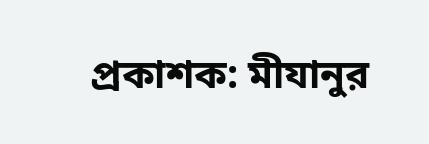প্রকাশক: মীযানুর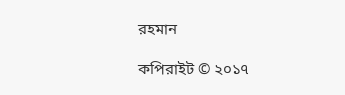রহমান

কপিরাইট © ২০১৭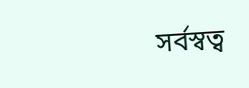সর্বস্বত্ব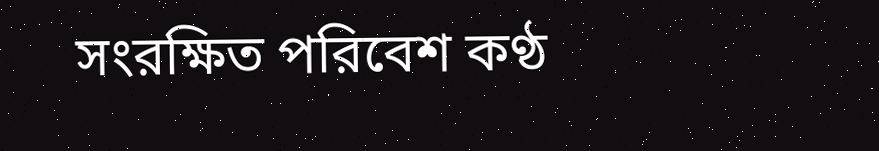সংরক্ষিত পরিবেশ কণ্ঠ